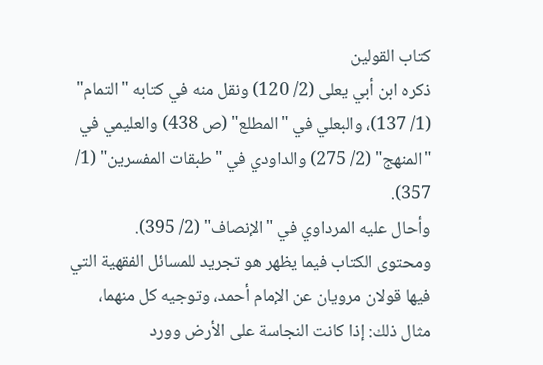كتاب القولين
ذكره ابن أبي يعلى (2/ 120) ونقل منه في كتابه "التمام" (1/ 137)، والبعلي في "المطلع" (ص 438) والعليمي في "المنهج" (2/ 275) والداودي في "طبقات المفسرين" (1/ 357).
وأحال عليه المرداوي في "الإنصاف" (2/ 395).
ومحتوى الكتاب فيما يظهر هو تجريد للمسائل الفقهية التي فيها قولان مرويان عن الإمام أحمد، وتوجيه كل منهما، مثال ذلك: إذا كانت النجاسة على الأرض وورد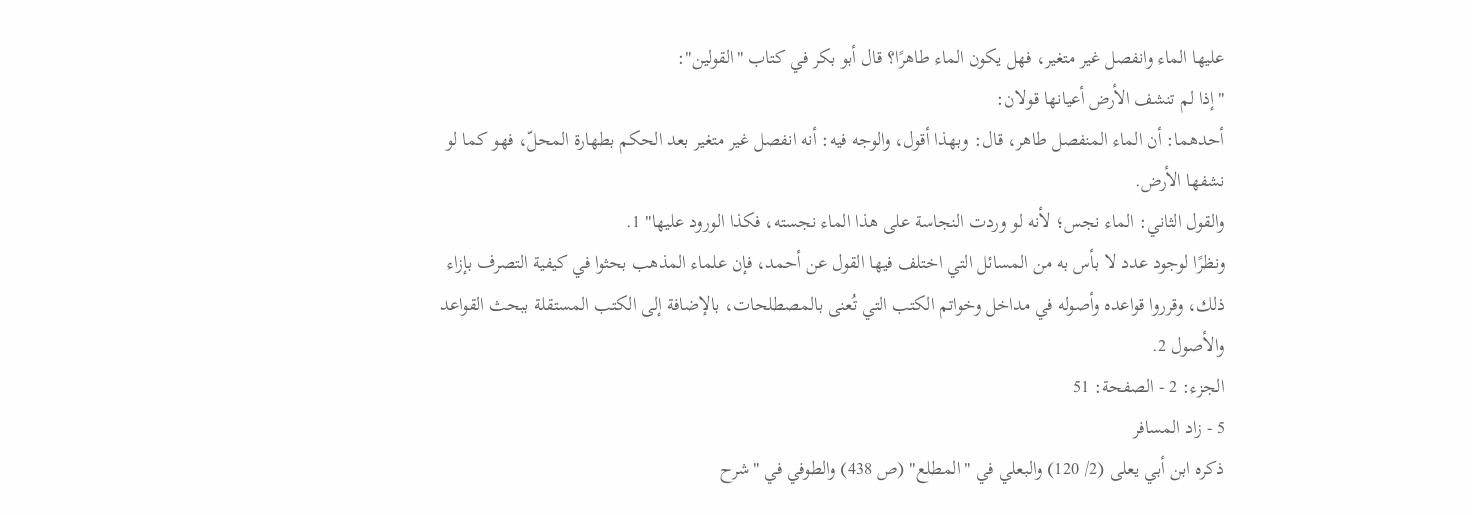عليها الماء وانفصل غير متغير، فهل يكون الماء طاهرًا؟ قال أبو بكر في كتاب "القولين":
"إذا لم تنشف الأرض أعيانها قولان:
أحدهما: أن الماء المنفصل طاهر، قال: وبهذا أقول، والوجه فيه: أنه انفصل غير متغير بعد الحكم بطهارة المحلّ، فهو كما لو نشفها الأرض.
والقول الثاني: الماء نجس؛ لأنه لو وردت النجاسة على هذا الماء نجسته، فكذا الورود عليها" 1.
ونظرًا لوجود عدد لا بأس به من المسائل التي اختلف فيها القول عن أحمد، فإن علماء المذهب بحثوا في كيفية التصرف بإزاء ذلك، وقرروا قواعده وأصوله في مداخل وخواتم الكتب التي تُعنى بالمصطلحات، بالإضافة إلى الكتب المستقلة ببحث القواعد والأصول 2.
الجزء: 2 - الصفحة: 51
5 - زاد المسافر
ذكره ابن أبي يعلى (2/ 120) والبعلي في "المطلع" (ص 438) والطوفي في "شرح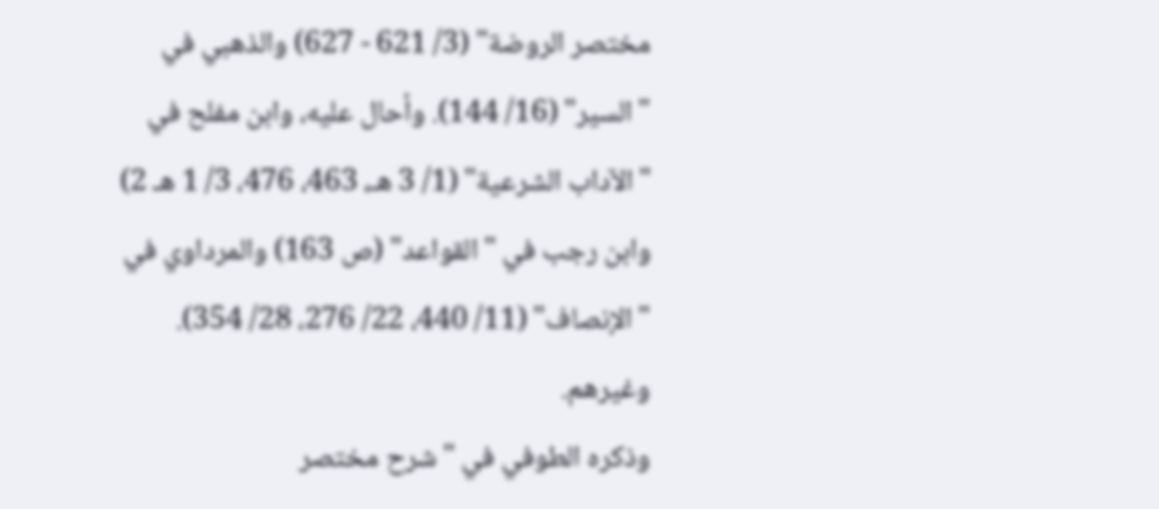مختصر الروضة" (3/ 621 - 627) والذهبي في "السير" (16/ 144). وأحال عليه، وابن مفلح في "الآداب الشرعية" (1/ 3 هـ، 463، 476، 3/ 1 هـ 2) وابن رجب في "القواعد" (ص 163) والمرداوي في "الإنصاف" (11/ 440، 22/ 276، 28/ 354). وغيرهم.
وذكره الطوفي في "شرح مختصر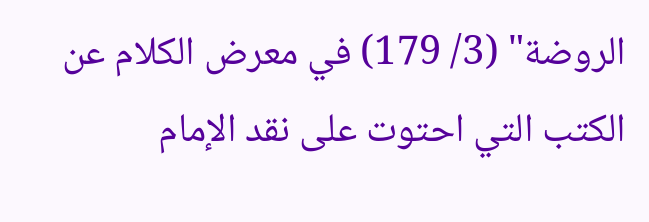الروضة" (3/ 179) في معرض الكلام عن الكتب التي احتوت على نقد الإمام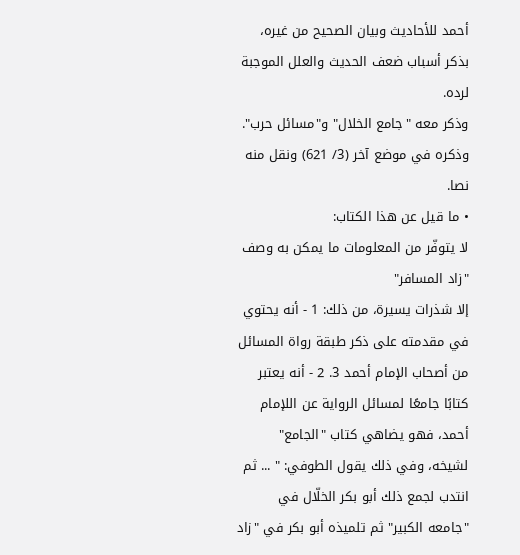أحمد للأحاديث وبيان الصحيح من غيره، بذكر أسباب ضعف الحديث والعلل الموجبة لرده.
وذكر معه "جامع الخلال" و"مسائل حرب".
وذكره في موضع آخر (3/ 621) ونقل منه نصا.
• ما قيل عن هذا الكتاب:
لا يتوفّر من المعلومات ما يمكن به وصف
"زاد المسافر"
إلا شذرات يسيرة، من ذلك: 1 - أنه يحتوي في مقدمته على ذكر طبقة رواة المسائل من أصحاب الإمام أحمد 3. 2 - أنه يعتبر كتابًا جامعًا لمسائل الرواية عن اللإمام أحمد، فهو يضاهي كتاب "الجامع" لشيخه، وفي ذلك يقول الطوفي: " ... ثم انتدب لجمع ذلك أبو بكر الخلّال في "جامعه الكبير" ثم تلميذه أبو بكر في "زاد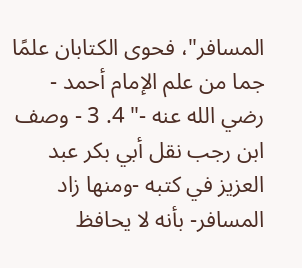المسافر"، فحوى الكتابان علمًا جما من علم الإمام أحمد - رضي الله عنه -" 4. 3 - وصف ابن رجب نقل أبي بكر عبد العزيز في كتبه -ومنها زاد المسافر- بأنه لا يحافظ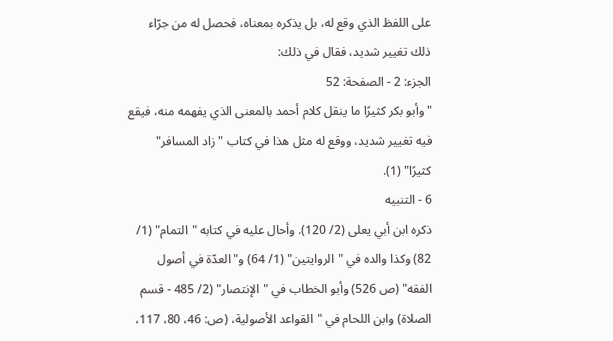على اللفظ الذي وقع له، بل يذكره بمعناه، فحصل له من جرّاء ذلك تغيير شديد، فقال في ذلك:
الجزء: 2 - الصفحة: 52
"وأبو بكر كثيرًا ما ينقل كلام أحمد بالمعنى الذي يفهمه منه، فيقع فيه تغيير شديد، ووقع له مثل هذا في كتاب "زاد المسافر" كثيرًا" (1).
6 - التنبيه
ذكره ابن أبي يعلى (2/ 120). وأحال عليه في كتابه "التمام" (1/ 82) وكذا والده في "الروايتين" (1/ 64) و"العدّة في أصول الفقه" (ص 526) وأبو الخطاب في "الإنتصار" (2/ 485 - قسم الصلاة) وابن اللحام في "القواعد الأصولية، (ص: 46، 80، 117،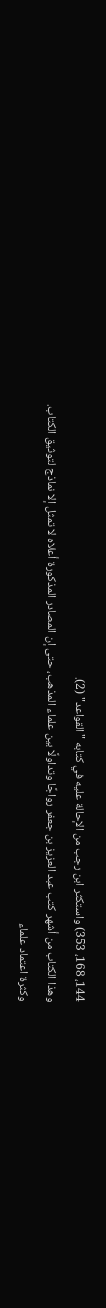144، 168، 353) واستكثر ابن رجب من الإحالة عليه في كتابه "القواعد" (2).
وهذا الكتاب من أشهر كتب عبد العزيز بن جعفر رواجًا وتداولًا بين علماء المذهب، حتى إن المصادر المذكورة أعلاه لا تمثل إلا نماذج لتوثيق الكتاب.
وكثرة اعتماد علماء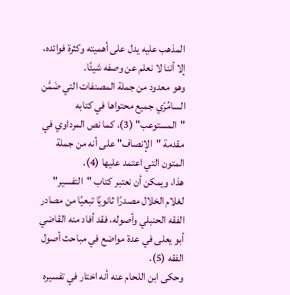المذهب عليه يدل على أهميته وكثرة فوائده، إلا أننا لا نعلم عن وصفه شيئًا.
وهو معدود من جملة المصنفات التي ضَمَّن السامُرّي جميع محتواها في كتابه "المستوعب" (3)، كما نص المرداوي في مقدمة "الإنصاف" على أنه من جملة المتون التي اعتمد عليها (4).
هذا، ويمكن أن نعتبر كتاب "التفسير" لغلام الخلال مصدرًا ثانويًا تبعيًا من مصادر الفقه الحنبلي وأصوله، فقد أفاد منه القاضي أبو يعلى في عدة مواضع في مباحث أصول الفقه (5).
وحكى ابن اللحام عنه أنه اختار في تفسيره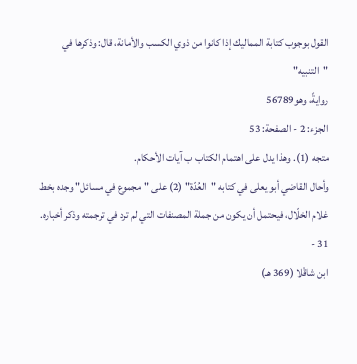القول بوجوب كتابة المماليك إذا كانوا من ذوي الكسب والأمانة، قال: وذكرها في
"التنبيه"
روايةً، وهو56789
الجزء: 2 - الصفحة: 53
متجه (1). وهذا يدل على اهتمام الكتاب ب آيات الأحكام.
وأحال القاضي أبو يعلى في كتابه "العُدّة" (2) على "مجموع في مسائل" وجده بخط غلام الخلّال، فيحتمل أن يكون من جملة المصنفات التي لم ترد في ترجمته وذكر أخباره.
31 -
ابن شاقْلا (369 هـ)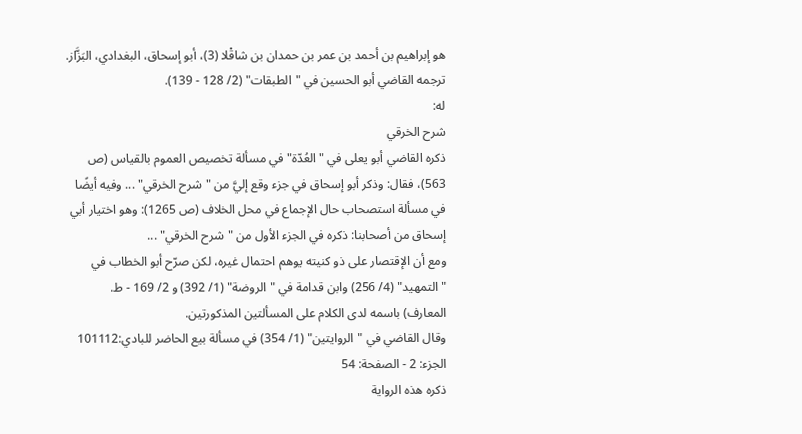هو إبراهيم بن أحمد بن عمر بن حمدان بن شاقْلا (3)، أبو إسحاق، البغدادي، البَزَّاز.
ترجمه القاضي أبو الحسين في "الطبقات" (2/ 128 - 139).
له:
شرح الخرقي
ذكره القاضي أبو يعلى في "العُدّة" في مسألة تخصيص العموم بالقياس (ص 563)، فقال: وذكر أبو إسحاق في جزء وقع إليَّ من "شرح الخرقي" ... وفيه أيضًا في مسألة استصحاب حال الإجماع في محل الخلاف (ص 1265): وهو اختيار أبي إسحاق من أصحابنا: ذكره في الجزء الأول من "شرح الخرقي" ...
ومع أن الإقتصار على ذو كنيته يوهم احتمال غيره، لكن صرّح أبو الخطاب في "التمهيد" (4/ 256) وابن قدامة في "الروضة" (1/ 392) و 2/ 169 - ط. المعارف) باسمه لدى الكلام على المسألتين المذكورتين.
وقال القاضي في "الروايتين" (1/ 354) في مسألة بيع الحاضر للبادي:101112
الجزء: 2 - الصفحة: 54
ذكره هذه الرواية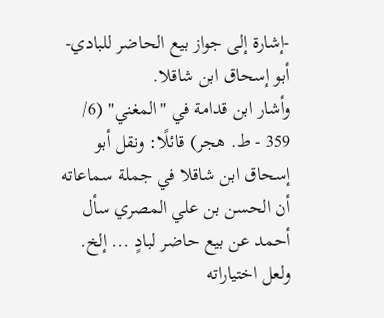-إشارة إلى جواز بيع الحاضر للبادي- أبو إسحاق ابن شاقلا.
وأشار ابن قدامة في "المغني" (6/ 359 - ط. هجر) قائلًا: ونقل أبو إسحاق ابن شاقلا في جملة سماعاته أن الحسن بن علي المصري سأل أحمد عن بيع حاضر لبادٍ ... إلخ.
ولعل اختياراته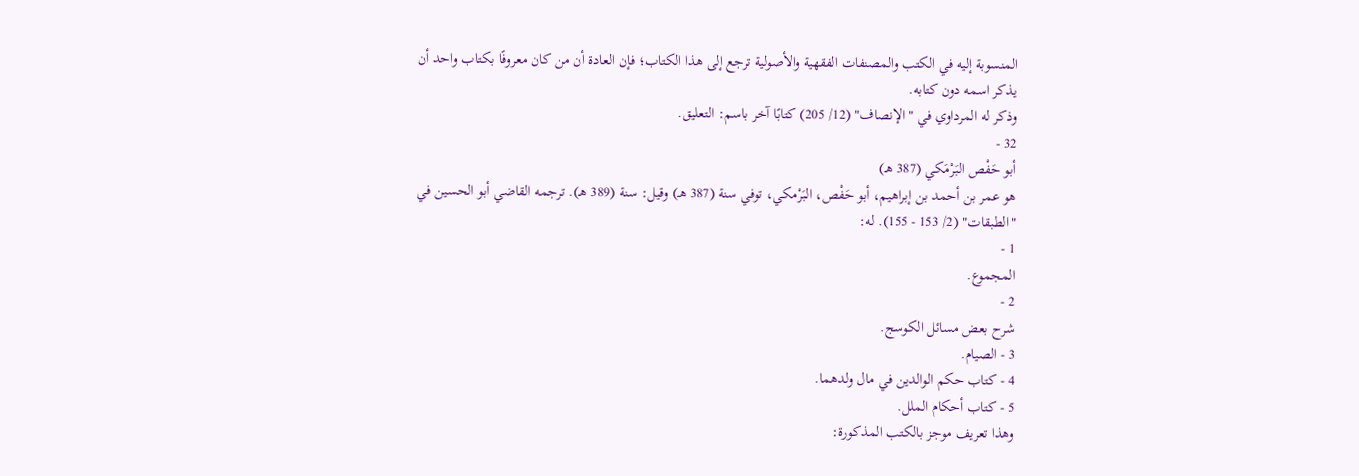المنسوبة إليه في الكتب والمصنفات الفقهية والأصولية ترجع إلى هذا الكتاب؛ فإن العادة أن من كان معروفًا بكتاب واحد أن يذكر اسمه دون كتابه.
وذكر له المرداوي في "الإنصاف" (12/ 205) كتابًا آخر باسم: التعليق.
32 -
أبو حَفْص البَرْمَكي (387 هـ)
هو عمر بن أحمد بن إبراهيم، أبو حَفْص، البَرْمكي، توفي سنة (387 هـ) وقيل: سنة (389 هـ). ترجمه القاضي أبو الحسين في "الطبقات" (2/ 153 - 155). له:
1 -
المجموع.
2 -
شرح بعض مسائل الكوسج.
3 - الصيام.
4 - كتاب حكم الوالدين في مال ولدهما.
5 - كتاب أحكام الملل.
وهذا تعريف موجز بالكتب المذكورة: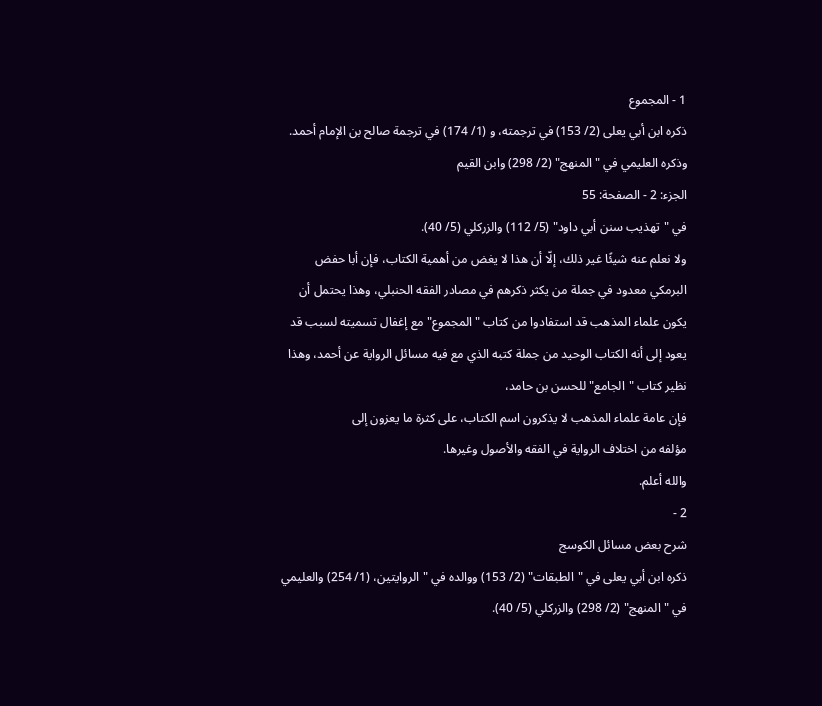1 - المجموع
ذكره ابن أبي يعلى (2/ 153) في ترجمته، و (1/ 174) في ترجمة صالح بن الإمام أحمد.
وذكره العليمي في "المنهج" (2/ 298) وابن القيم
الجزء: 2 - الصفحة: 55
في "تهذيب سنن أبي داود" (5/ 112) والزركلي (5/ 40).
ولا نعلم عنه شيئًا غير ذلك، إلّا أن هذا لا يغض من أهمية الكتاب، فإن أبا حفض البرمكي معدود في جملة من يكثر ذكرهم في مصادر الفقه الحنبلي، وهذا يحتمل أن يكون علماء المذهب قد استفادوا من كتاب "المجموع" مع إغفال تسميته لسبب قد يعود إلى أنه الكتاب الوحيد من جملة كتبه الذي مع فيه مسائل الرواية عن أحمد، وهذا نظير كتاب "الجامع" للحسن بن حامد،
فإن عامة علماء المذهب لا يذكرون اسم الكتاب، على كثرة ما يعزون إلى
مؤلفه من اختلاف الرواية في الفقه والأصول وغيرها.
والله أعلم.
2 -
شرح بعض مسائل الكوسج
ذكره ابن أبي يعلى في "الطبقات" (2/ 153) ووالده في "الروايتين، (1/ 254) والعليمي في "المنهج" (2/ 298) والزركلي (5/ 40).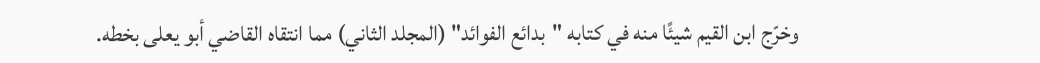وخرّج ابن القيم شيئًا منه في كتابه "بدائع الفوائد" (المجلد الثاني) مما انتقاه القاضي أبو يعلى بخطه.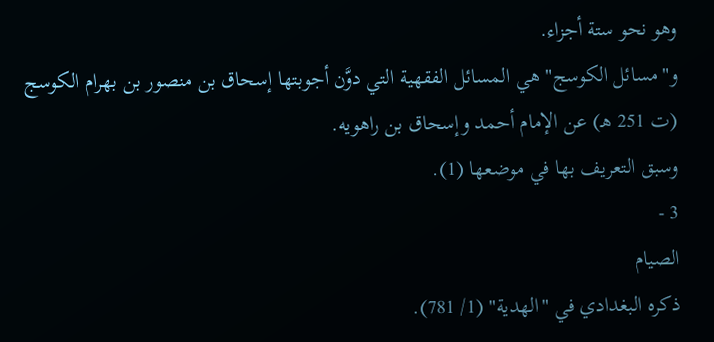وهو نحو ستة أجزاء.
و"مسائل الكوسج" هي المسائل الفقهية التي دوَّن أجوبتها إسحاق بن منصور بن بهرام الكوسج (ت 251 هـ) عن الإمام أحمد وإسحاق بن راهويه.
وسبق التعريف بها في موضعها (1).
3 -
الصيام
ذكره البغدادي في "الهدية" (1/ 781).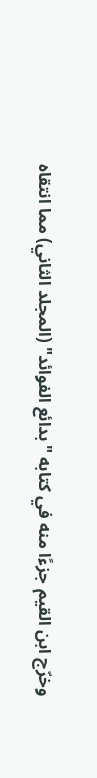وخرّج ابن القيم جزءًا منه في كتابه "بدائع الفوائد" (المجلد الثاني) مما انتقاه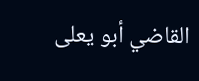القاضي أبو يعلى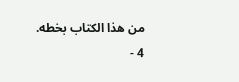من هذا الكتاب بخطه.
4 -